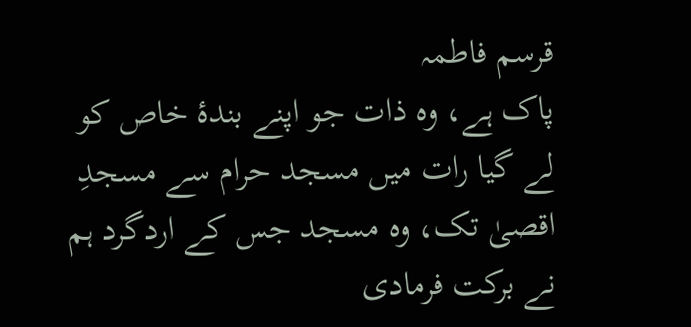قرسم فاطمہ
پاک ہے، وہ ذات جو اپنے بندۂ خاص کو لے گیا رات میں مسجد حرام سے مسجدِ اقصیٰ تک، وہ مسجد جس کے اردگرد ہم نے برکت فرمادی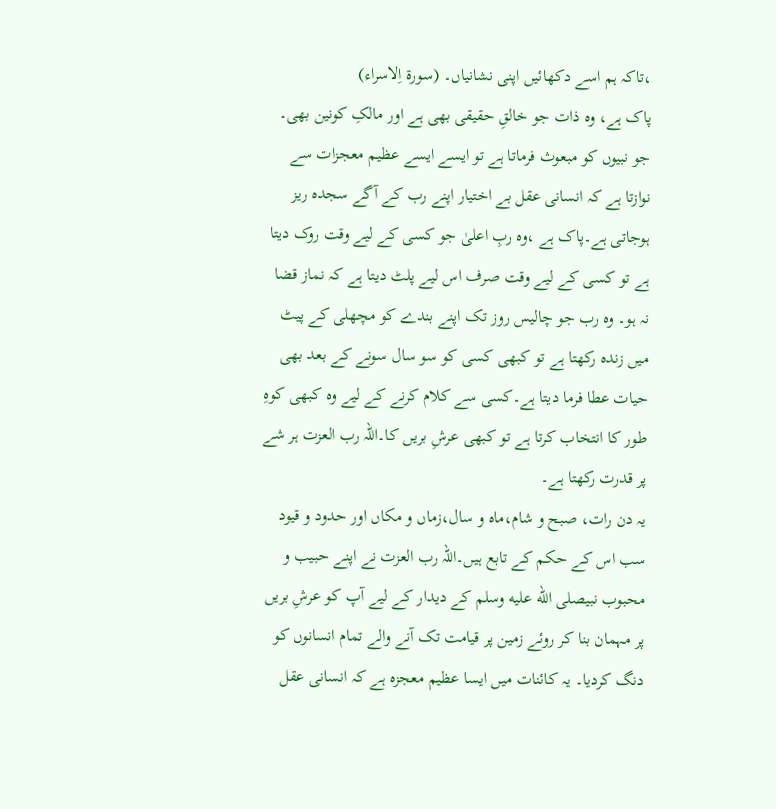،تاکہ ہم اسے دکھائیں اپنی نشانیاں۔ (سورۃ اِلاسراء)
پاک ہے، وہ ذات جو خالقِ حقیقی بھی ہے اور مالکِ کونین بھی۔ جو نبیوں کو مبعوث فرماتا ہے تو ایسے ایسے عظیم معجزات سے نوازتا ہے کہ انسانی عقل بے اختیار اپنے رب کے آگے سجدہ ریز ہوجاتی ہے۔پاک ہے ،وہ ربِ اعلیٰ جو کسی کے لیے وقت روک دیتا ہے تو کسی کے لیے وقت صرف اس لیے پلٹ دیتا ہے کہ نماز قضا نہ ہو۔ وہ رب جو چالیس روز تک اپنے بندے کو مچھلی کے پیٹ میں زندہ رکھتا ہے تو کبھی کسی کو سو سال سونے کے بعد بھی حیات عطا فرما دیتا ہے۔کسی سے کلام کرنے کے لیے وہ کبھی کوہِ طور کا انتخاب کرتا ہے تو کبھی عرشِ بریں کا۔اللہ رب العزت ہر شے پر قدرت رکھتا ہے۔
یہ دن رات، صبح و شام،ماہ و سال،زماں و مکاں اور حدود و قیود سب اس کے حکم کے تابع ہیں۔اللہ رب العزت نے اپنے حبیب و محبوب نبیصلى الله عليه وسلم کے دیدار کے لیے آپ کو عرشِ بریں پر مہمان بنا کر روئے زمین پر قیامت تک آنے والے تمام انسانوں کو دنگ کردیا۔ یہ کائنات میں ایسا عظیم معجزہ ہے کہ انسانی عقل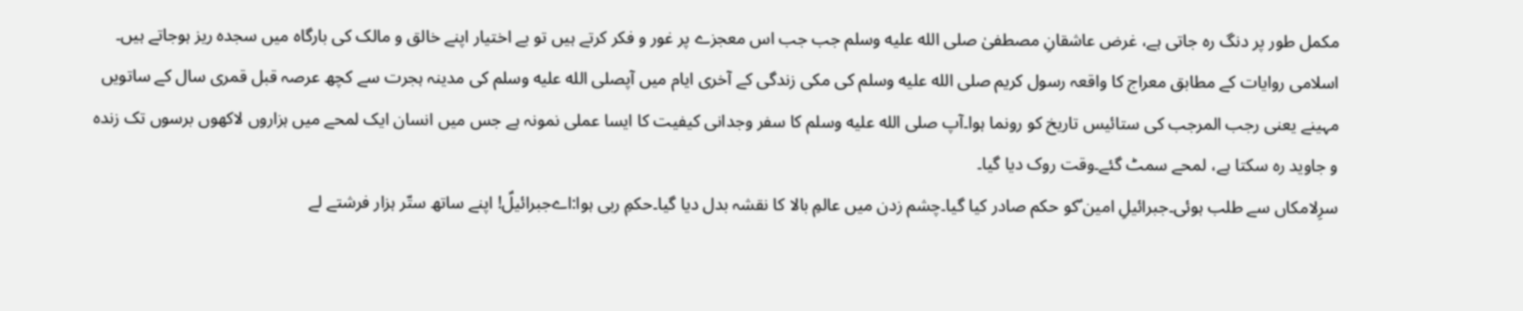مکمل طور پر دنگ رہ جاتی ہے، غرض عاشقانِ مصطفیٰ صلى الله عليه وسلم جب جب اس معجزے پر غور و فکر کرتے ہیں تو بے اختیار اپنے خالق و مالک کی بارگاہ میں سجدہ ریز ہوجاتے ہیں۔
اسلامی روایات کے مطابق معراج کا واقعہ رسول کریم صلى الله عليه وسلم کی مکی زندگی کے آخری ایام میں آپصلى الله عليه وسلم کی مدینہ ہجرت سے کچھ عرصہ قبل قمری سال کے ساتویں مہینے یعنی رجب المرجب کی ستائیس تاریخ کو رونما ہوا۔آپ صلى الله عليه وسلم کا سفر وجدانی کیفیت کا ایسا عملی نمونہ ہے جس میں انسان ایک لمحے میں ہزاروں لاکھوں برسوں تک زندہ و جاوید رہ سکتا ہے، لمحے سمٹ گئے۔وقت روک دیا گیا۔
سرِلامکاں سے طلب ہوئی۔جبرائیلِ امین ؑکو حکم صادر کیا گیا۔چشم زدن میں عالمِ بالا کا نقشہ بدل دیا گیا۔حکمِ ربی ہوا:اےجبرائیلؑ! اپنے ساتھ ستّر ہزار فرشتے لے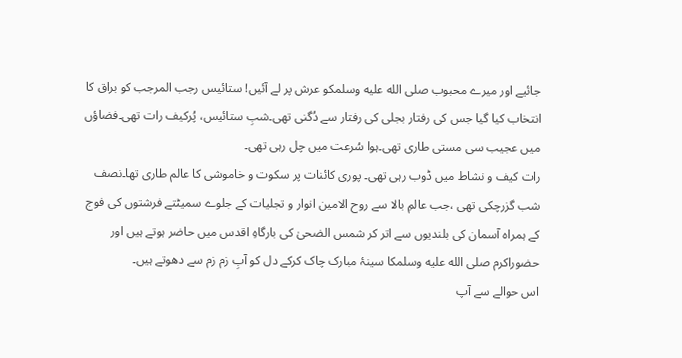جائیے اور میرے محبوب صلى الله عليه وسلمکو عرش پر لے آئیں! ستائیس رجب المرجب کو براق کا انتخاب کیا گیا جس کی رفتار بجلی کی رفتار سے دُگنی تھی۔شبِ ستائیس، پُرکیف رات تھی۔فضاؤں میں عجیب سی مستی طاری تھی۔ہوا سُرعت میں چل رہی تھی۔
رات کیف و نشاط میں ڈوب رہی تھی۔ پوری کائنات پر سکوت و خاموشی کا عالم طاری تھا۔نصف شب گزرچکی تھی ،جب عالمِ بالا سے روح الامین انوار و تجلیات کے جلوے سمیٹتے فرشتوں کی فوج کے ہمراہ آسمان کی بلندیوں سے اتر کر شمس الضحیٰ کی بارگاہِ اقدس میں حاضر ہوتے ہیں اور حضوراکرم صلى الله عليه وسلمکا سینۂ مبارک چاک کرکے دل کو آبِ زم زم سے دھوتے ہیں۔
اس حوالے سے آپ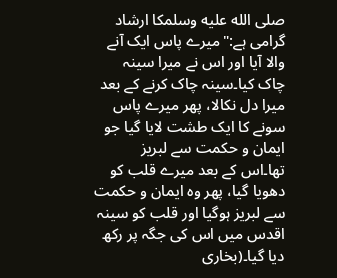صلى الله عليه وسلمکا ارشاد گرامی ہے:"میرے پاس ایک آنے والا آیا اور اس نے میرا سینہ چاک کیا۔سینہ چاک کرنے کے بعد میرا دل نکالا، پھر میرے پاس سونے کا ایک طشت لایا گیا جو ایمان و حکمت سے لبریز تھا۔اس کے بعد میرے قلب کو دھویا گیا، پھر وہ ایمان و حکمت سے لبریز ہوگیا اور قلب کو سینہ اقدس میں اس کی جگہ پر رکھ دیا گیا۔(بخاری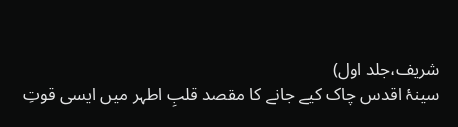شریف،جلد اول)
سینۂ اقدس چاک کیے جانے کا مقصد قلبِ اطہر میں ایسی قوتِ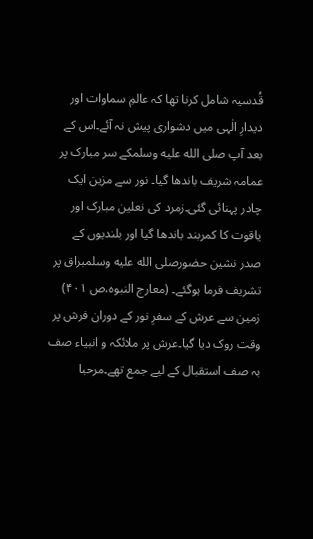قُدسیہ شامل کرنا تھا کہ عالمِ سماوات اور دیدارِ الٰہی میں دشواری پیش نہ آئے۔اس کے بعد آپ صلى الله عليه وسلمکے سر مبارک پر عمامہ شریف باندھا گیا۔ نور سے مزین ایک چادر پہنائی گئی۔زمرد کی نعلین مبارک اور یاقوت کا کمربند باندھا گیا اور بلندیوں کے صدر نشین حضورصلى الله عليه وسلمبراق پر تشریف فرما ہوگئے۔ (معارج النبوہ،ص ۴۰۱)
زمین سے عرش کے سفرِ نور کے دوران فرش پر وقت روک دیا گیا۔عرش پر ملائکہ و انبیاء صف بہ صف استقبال کے لیے جمع تھے۔مرحبا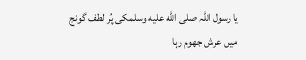یا رسول اللہ صلى الله عليه وسلمکی پُر لطف گونج میں عرش جھوم رہا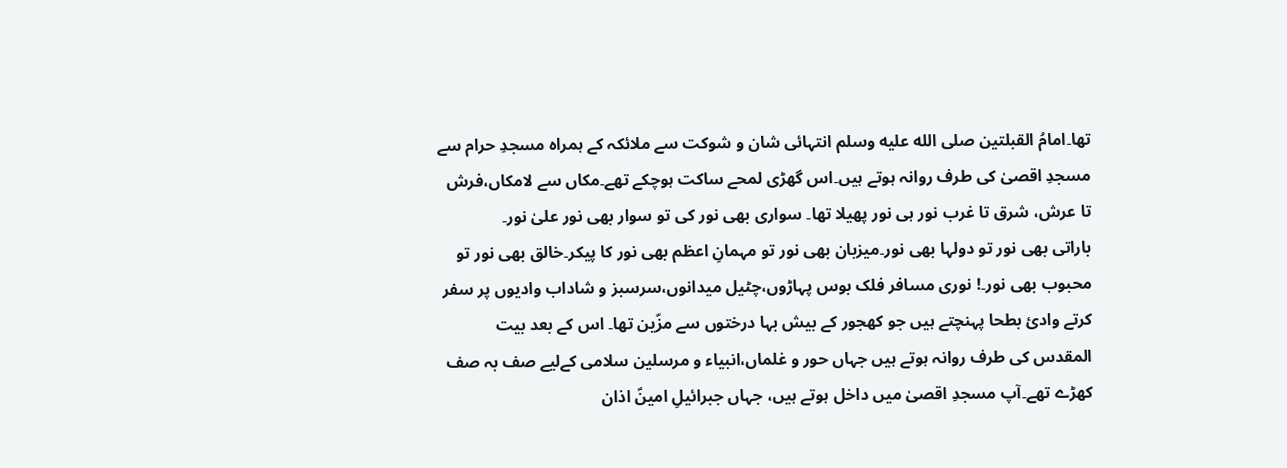تھا۔امامُ القبلتین صلى الله عليه وسلم انتہائی شان و شوکت سے ملائکہ کے ہمراہ مسجدِ حرام سے مسجدِ اقصیٰ کی طرف روانہ ہوتے ہیں۔اس گھڑی لمحے ساکت ہوچکے تھے۔مکاں سے لامکاں،فرش تا عرش، شرق تا غرب نور ہی نور پھیلا تھا۔ سواری بھی نور کی تو سوار بھی نور علیٰ نور۔
باراتی بھی نور تو دولہا بھی نور۔میزبان بھی نور تو مہمانِ اعظم بھی نور کا پیکر۔خالق بھی نور تو محبوب بھی نور۔! نوری مسافر فلک بوس پہاڑوں،چٹیل میدانوں،سرسبز و شاداب وادیوں پر سفر کرتے وادئ بطحا پہنچتے ہیں جو کھجور کے بیش بہا درختوں سے مزّین تھا۔ اس کے بعد بیت المقدس کی طرف روانہ ہوتے ہیں جہاں حور و غلماں،انبیاء و مرسلین سلامی کےلیے صف بہ صف کھڑے تھے۔آپ مسجدِ اقصیٰ میں داخل ہوتے ہیں، جہاں جبرائیلِ امینؑ اذان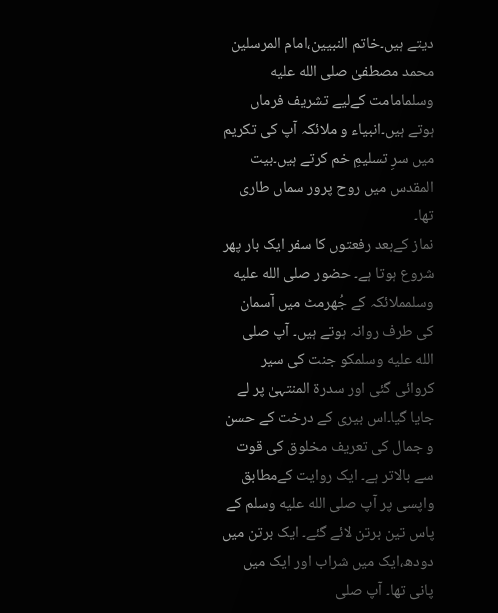دیتے ہیں۔خاتم النبیین،امام المرسلین محمد مصطفیٰ صلى الله عليه وسلمامامت کےلیے تشریف فرماں ہوتے ہیں۔انبیاء و ملائکہ آپ کی تکریم میں سرِ تسلیمِ خم کرتے ہیں۔بیت المقدس میں روح پرور سماں طاری تھا۔
نماز کےبعد رفعتوں کا سفر ایک بار پھر شروع ہوتا ہے۔ حضور صلى الله عليه وسلمملائکہ کے جُھرمٹ میں آسمان کی طرف روانہ ہوتے ہیں۔ آپ صلى الله عليه وسلمکو جنت کی سیر کروائی گئی اور سدرۃ المنتہیٰ پر لے جایا گیا۔اس بیری کے درخت کے حسن و جمال کی تعریف مخلوق کی قوت سے بالاتر ہے۔ ایک روایت کےمطابق واپسی پر آپ صلى الله عليه وسلم کے پاس تین برتن لائے گئے۔ ایک برتن میں دودھ،ایک میں شراب اور ایک میں پانی تھا۔ آپ صلى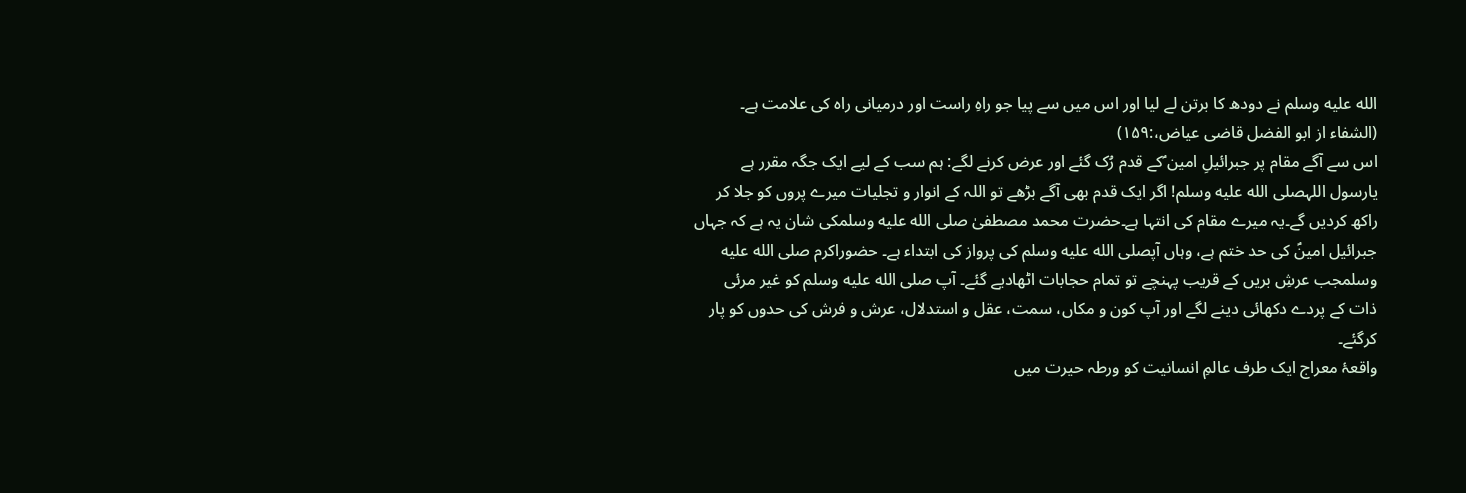الله عليه وسلم نے دودھ کا برتن لے لیا اور اس میں سے پیا جو راہِ راست اور درمیانی راہ کی علامت ہے۔ (الشفاء از ابو الفضل قاضی عیاض،:۱۵۹)
اس سے آگے مقام پر جبرائیلِ امین ؑکے قدم رُک گئے اور عرض کرنے لگے: ہم سب کے لیے ایک جگہ مقرر ہے یارسول اللہصلى الله عليه وسلم! اگر ایک قدم بھی آگے بڑھے تو اللہ کے انوار و تجلیات میرے پروں کو جلا کر راکھ کردیں گے۔یہ میرے مقام کی انتہا ہے۔حضرت محمد مصطفیٰ صلى الله عليه وسلمکی شان یہ ہے کہ جہاں جبرائیل امینؑ کی حد ختم ہے، وہاں آپصلى الله عليه وسلم کی پرواز کی ابتداء ہے۔ حضوراکرم صلى الله عليه وسلمجب عرشِ بریں کے قریب پہنچے تو تمام حجابات اٹھادیے گئے۔ آپ صلى الله عليه وسلم کو غیر مرئی ذات کے پردے دکھائی دینے لگے اور آپ کون و مکاں، سمت، عقل و استدلال، عرش و فرش کی حدوں کو پار کرگئے۔
واقعۂ معراج ایک طرف عالمِ انسانیت کو ورطہ حیرت میں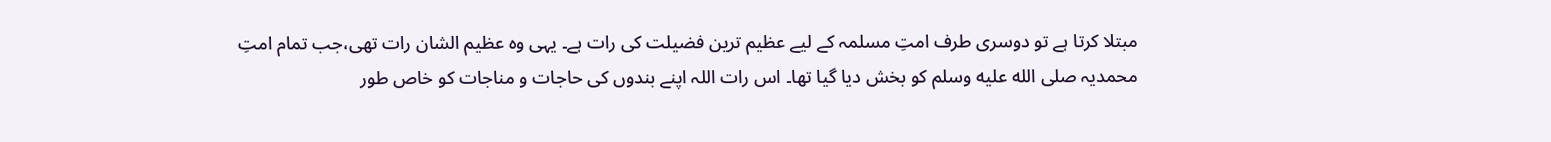مبتلا کرتا ہے تو دوسری طرف امتِ مسلمہ کے لیے عظیم ترین فضیلت کی رات ہے۔ یہی وہ عظیم الشان رات تھی،جب تمام امتِ محمدیہ صلى الله عليه وسلم کو بخش دیا گیا تھا۔ اس رات اللہ اپنے بندوں کی حاجات و مناجات کو خاص طور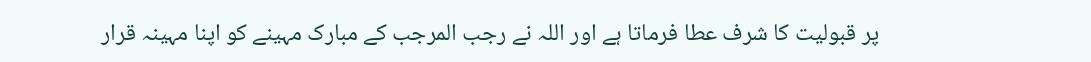پر قبولیت کا شرف عطا فرماتا ہے اور اللہ نے رجب المرجب کے مبارک مہینے کو اپنا مہینہ قرار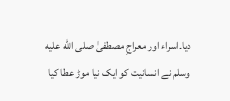دیا۔اسراء اور معراجِ مصطفیٰ صلى الله عليه وسلم نے انسانیت کو ایک نیا موڑ عطا کیا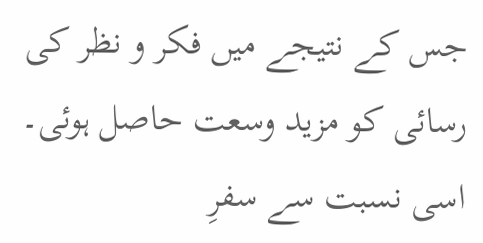جس کے نتیجے میں فکر و نظر کی رسائی کو مزید وسعت حاصل ہوئی۔ اسی نسبت سے سفرِ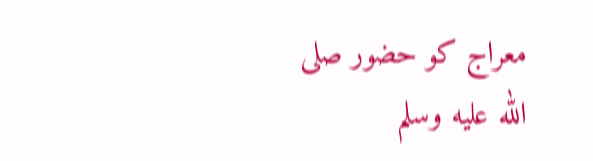معراج کو حضور صلى الله عليه وسلم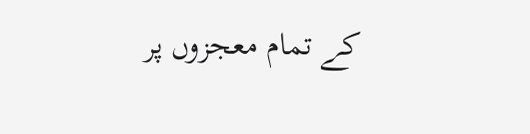کے تمام معجزوں پر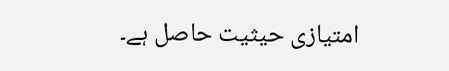امتیازی حیثیت حاصل ہے۔